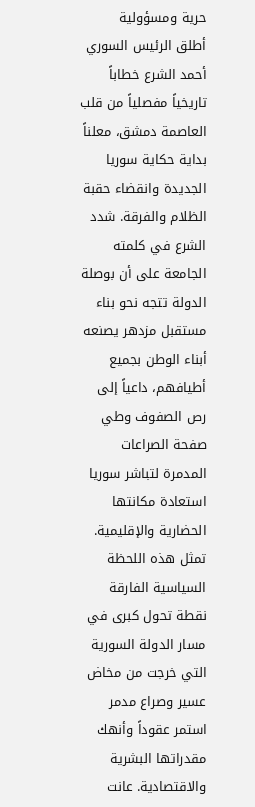حرية ومسؤولية
أطلق الرئيس السوري أحمد الشرع خطاباً تاريخياً مفصلياً من قلب العاصمة دمشق، معلناً بداية حكاية سوريا الجديدة وانقضاء حقبة الظلام والفرقة. شدد الشرع في كلمته الجامعة على أن بوصلة الدولة تتجه نحو بناء مستقبل مزدهر يصنعه أبناء الوطن بجميع أطيافهم، داعياً إلى رص الصفوف وطي صفحة الصراعات المدمرة لتباشر سوريا استعادة مكانتها الحضارية والإقليمية.
تمثل هذه اللحظة السياسية الفارقة نقطة تحول كبرى في مسار الدولة السورية التي خرجت من مخاض عسير وصراع مدمر استمر عقوداً وأنهك مقدراتها البشرية والاقتصادية. عانت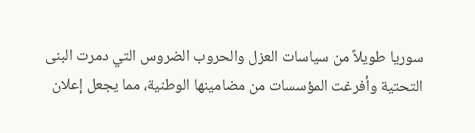سوريا طويلاً من سياسات العزل والحروب الضروس التي دمرت البنى التحتية وأفرغت المؤسسات من مضامينها الوطنية، مما يجعل إعلان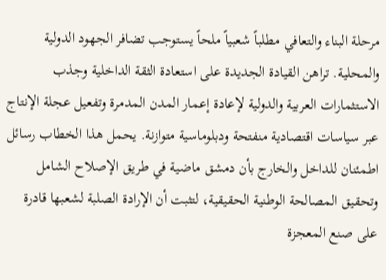مرحلة البناء والتعافي مطلباً شعبياً ملحاً يستوجب تضافر الجهود الدولية والمحلية. تراهن القيادة الجديدة على استعادة الثقة الداخلية وجذب الاستثمارات العربية والدولية لإعادة إعمار المدن المدمرة وتفعيل عجلة الإنتاج عبر سياسات اقتصادية منفتحة ودبلوماسية متوازنة. يحمل هذا الخطاب رسائل اطمئنان للداخل والخارج بأن دمشق ماضية في طريق الإصلاح الشامل وتحقيق المصالحة الوطنية الحقيقية، لتثبت أن الإرادة الصلبة لشعبها قادرة على صنع المعجزة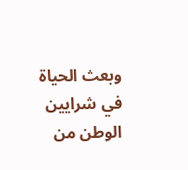وبعث الحياة في شرايين الوطن من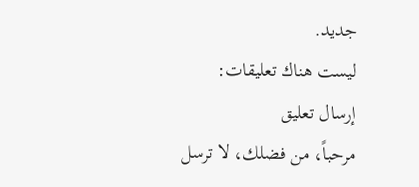جديد.
ليست هناك تعليقات:
إرسال تعليق
مرحباً، من فضلك، لا ترسل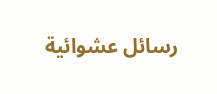رسائل عشوائية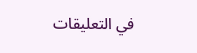في التعليقات